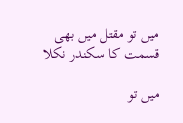میں تو مقتل میں بھی قسمت کا سکندر نکلا

میں تو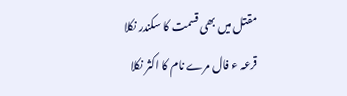مقتل میں بھی قسمت کا سکندر نکلا
قرعہ ء فال مرے نام کا اکثر نکلا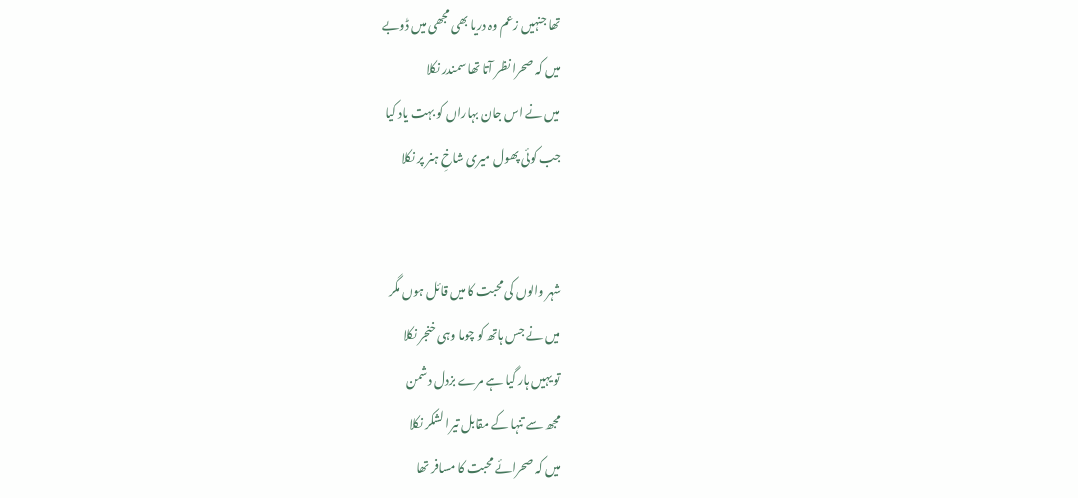تھا جنہیں زعم وہ دریا بھی مجھی میں ڈوبے
میں کہ صحرا نظر آتا تھا سمندر نکلا
میں نے اس جان بہاراں کو بہت یاد کیا
جب کوئی پھول میری شاخِ ہنر پر نکلا


شہر والوں کی محبت کا میں قائل ہوں مگر
میں نے جس ہاتھ کو چوما وہی خنجر نکلا
تو یہیں ہار گیا ہے مرے بزدل دشمن
مجھ سے تنہا کے مقابل تیرا لشکر نکلا
میں کہ صحرائے محبت کا مسافر تھا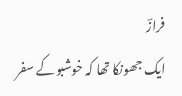فرازؔ
ایک جھونکا تھا کہ خوشبو کے سفر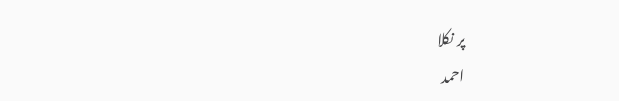پر نکلا
احمد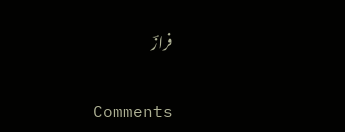فرازؔ

Comments